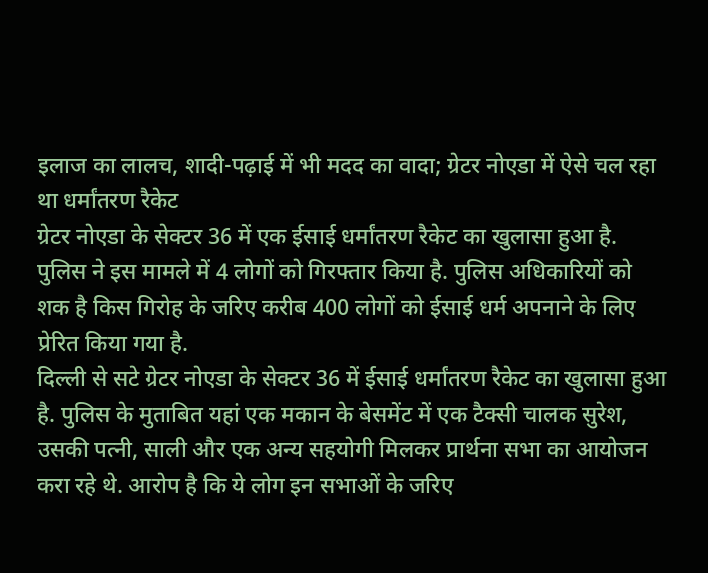इलाज का लालच, शादी-पढ़ाई में भी मदद का वादा; ग्रेटर नोएडा में ऐसे चल रहा था धर्मांतरण रैकेट
ग्रेटर नोएडा के सेक्टर 36 में एक ईसाई धर्मांतरण रैकेट का खुलासा हुआ है. पुलिस ने इस मामले में 4 लोगों को गिरफ्तार किया है. पुलिस अधिकारियों को शक है किस गिरोह के जरिए करीब 400 लोगों को ईसाई धर्म अपनाने के लिए प्रेरित किया गया है.
दिल्ली से सटे ग्रेटर नोएडा के सेक्टर 36 में ईसाई धर्मांतरण रैकेट का खुलासा हुआ है. पुलिस के मुताबित यहां एक मकान के बेसमेंट में एक टैक्सी चालक सुरेश, उसकी पत्नी, साली और एक अन्य सहयोगी मिलकर प्रार्थना सभा का आयोजन करा रहे थे. आरोप है कि ये लोग इन सभाओं के जरिए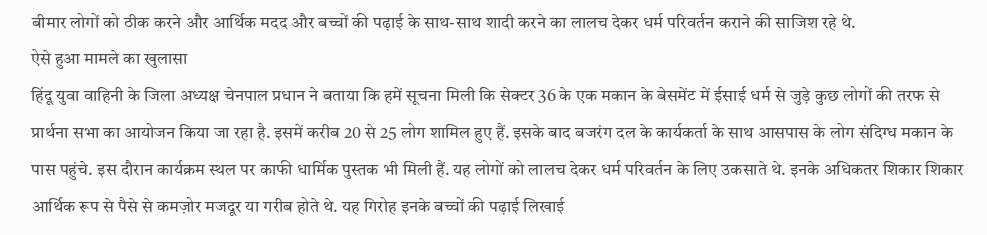बीमार लोगों को ठीक करने और आर्थिक मदद और बच्चों की पढ़ाई के साथ-साथ शादी करने का लालच देकर धर्म परिवर्तन कराने की साजिश रहे थे.
ऐसे हुआ मामले का खुलासा
हिंदू युवा वाहिनी के जिला अध्यक्ष चेनपाल प्रधान ने बताया कि हमें सूचना मिली कि सेक्टर 36 के एक मकान के बेसमेंट में ईसाई धर्म से जुड़े कुछ लोगों की तरफ से प्रार्थना सभा का आयोजन किया जा रहा है. इसमें करीब 20 से 25 लोग शामिल हुए हैं. इसके बाद बजरंग दल के कार्यकर्ता के साथ आसपास के लोग संदिग्ध मकान के पास पहुंचे. इस दौरान कार्यक्रम स्थल पर काफी धार्मिक पुस्तक भी मिली हैं. यह लोगों को लालच देकर धर्म परिवर्तन के लिए उकसाते थे. इनके अधिकतर शिकार शिकार आर्थिक रूप से पैसे से कमज़ोर मजदूर या गरीब होते थे. यह गिरोह इनके बच्चों की पढ़ाई लिखाई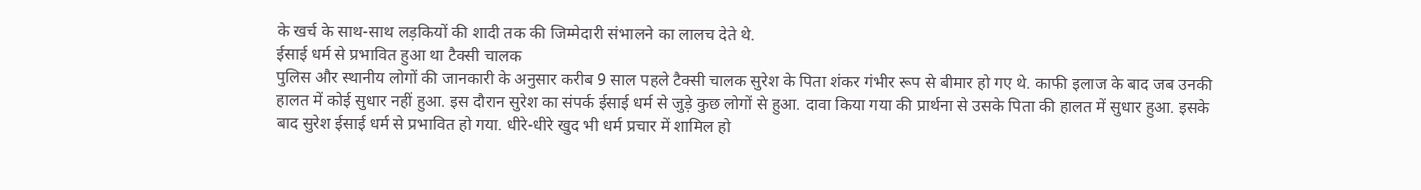के खर्च के साथ-साथ लड़कियों की शादी तक की जिम्मेदारी संभालने का लालच देते थे.
ईसाई धर्म से प्रभावित हुआ था टैक्सी चालक
पुलिस और स्थानीय लोगों की जानकारी के अनुसार करीब 9 साल पहले टैक्सी चालक सुरेश के पिता शंकर गंभीर रूप से बीमार हो गए थे. काफी इलाज के बाद जब उनकी हालत में कोई सुधार नहीं हुआ. इस दौरान सुरेश का संपर्क ईसाई धर्म से जुड़े कुछ लोगों से हुआ. दावा किया गया की प्रार्थना से उसके पिता की हालत में सुधार हुआ. इसके बाद सुरेश ईसाई धर्म से प्रभावित हो गया. धीरे-धीरे खुद भी धर्म प्रचार में शामिल हो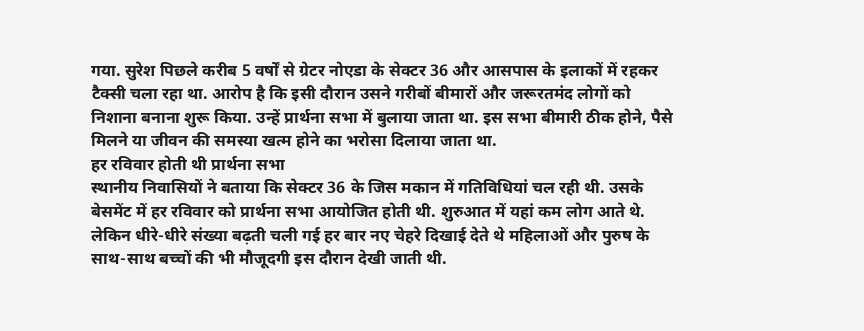गया. सुरेश पिछले करीब 5 वर्षों से ग्रेटर नोएडा के सेक्टर 36 और आसपास के इलाकों में रहकर टैक्सी चला रहा था. आरोप है कि इसी दौरान उसने गरीबों बीमारों और जरूरतमंद लोगों को निशाना बनाना शुरू किया. उन्हें प्रार्थना सभा में बुलाया जाता था. इस सभा बीमारी ठीक होने, पैसे मिलने या जीवन की समस्या खत्म होने का भरोसा दिलाया जाता था.
हर रविवार होती थी प्रार्थना सभा
स्थानीय निवासियों ने बताया कि सेक्टर 36 के जिस मकान में गतिविधियां चल रही थी. उसके बेसमेंट में हर रविवार को प्रार्थना सभा आयोजित होती थी. शुरुआत में यहां कम लोग आते थे. लेकिन धीरे-धीरे संख्या बढ़ती चली गई हर बार नए चेहरे दिखाई देते थे महिलाओं और पुरुष के साथ-साथ बच्चों की भी मौजूदगी इस दौरान देखी जाती थी.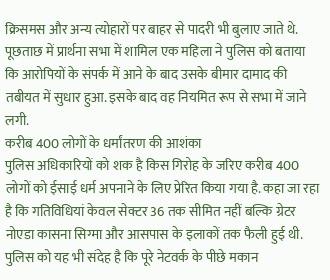क्रिसमस और अन्य त्योहारों पर बाहर से पादरी भी बुलाए जाते थे. पूछताछ में प्रार्थना सभा में शामिल एक महिला ने पुलिस को बताया कि आरोपियों के संपर्क में आने के बाद उसके बीमार दामाद की तबीयत में सुधार हुआ. इसके बाद वह नियमित रूप से सभा में जाने लगी.
करीब 400 लोगों के धर्मांतरण की आशंका
पुलिस अधिकारियों को शक है किस गिरोह के जरिए करीब 400 लोगों को ईसाई धर्म अपनाने के लिए प्रेरित किया गया है. कहा जा रहा है कि गतिविधियां केवल सेक्टर 36 तक सीमित नहीं बल्कि ग्रेटर नोएडा कासना सिग्मा और आसपास के इलाकों तक फैली हुई थी. पुलिस को यह भी संदेह है कि पूरे नेटवर्क के पीछे मकान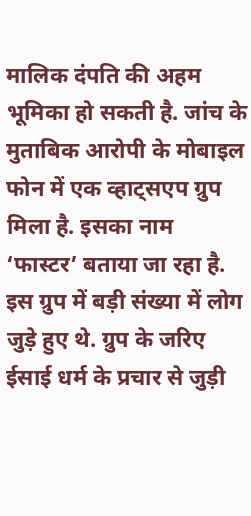मालिक दंपति की अहम भूमिका हो सकती है. जांच के मुताबिक आरोपी के मोबाइल फोन में एक व्हाट्सएप ग्रुप मिला है. इसका नाम ‘फास्टर’ बताया जा रहा है. इस ग्रुप में बड़ी संख्या में लोग जुड़े हुए थे. ग्रुप के जरिए ईसाई धर्म के प्रचार से जुड़ी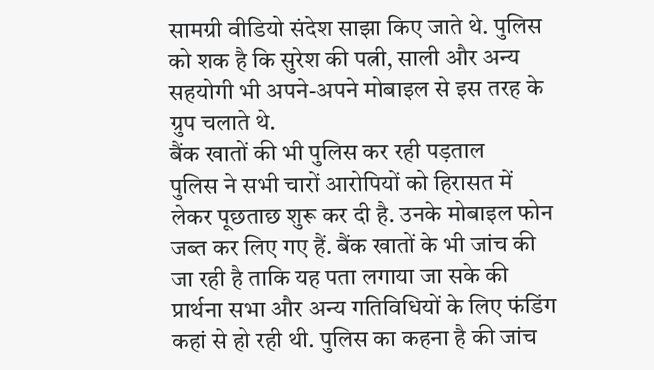सामग्री वीडियो संदेश साझा किए जाते थे. पुलिस को शक है कि सुरेश की पत्नी, साली और अन्य सहयोगी भी अपने-अपने मोबाइल से इस तरह के ग्रुप चलाते थे.
बैंक खातों की भी पुलिस कर रही पड़ताल
पुलिस ने सभी चारों आरोपियों को हिरासत में लेकर पूछताछ शुरू कर दी है. उनके मोबाइल फोन जब्त कर लिए गए हैं. बैंक खातों के भी जांच की जा रही है ताकि यह पता लगाया जा सके की प्रार्थना सभा और अन्य गतिविधियों के लिए फंडिंग कहां से हो रही थी. पुलिस का कहना है की जांच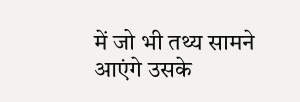में जो भी तथ्य सामने आएंगे उसके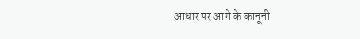आधार पर आगे के कानूनी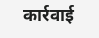कार्रवाई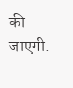की जाएगी.